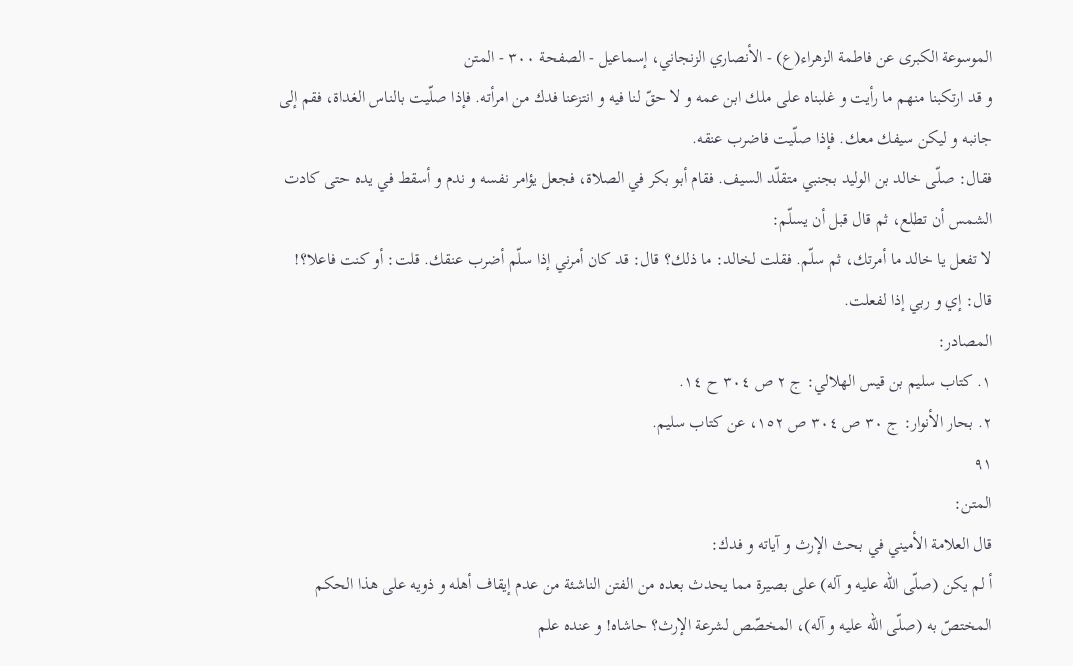الموسوعة الكبرى عن فاطمة الزهراء(ع) - الأنصاري الزنجاني، إسماعيل - الصفحة ٣٠٠ - المتن
و قد ارتكبنا منهم ما رأيت و غلبناه على ملك ابن عمه و لا حقّ لنا فيه و انتزعنا فدك من امرأته. فإذا صلّيت بالناس الغداة، فقم إلى جانبه و ليكن سيفك معك. فإذا صلّيت فاضرب عنقه.
فقال: صلّى خالد بن الوليد بجنبي متقلّد السيف. فقام أبو بكر في الصلاة، فجعل يؤامر نفسه و ندم و أسقط في يده حتى كادت الشمس أن تطلع، ثم قال قبل أن يسلّم:
لا تفعل يا خالد ما أمرتك، ثم سلّم. فقلت لخالد: ما ذلك؟ قال: قد كان أمرني إذا سلّم أضرب عنقك. قلت: أو كنت فاعلا؟! قال: إي و ربي إذا لفعلت.
المصادر:
١. كتاب سليم بن قيس الهلالي: ج ٢ ص ٣٠٤ ح ١٤.
٢. بحار الأنوار: ج ٣٠ ص ٣٠٤ ص ١٥٢، عن كتاب سليم.
٩١
المتن:
قال العلامة الأميني في بحث الإرث و آياته و فدك:
أ لم يكن (صلّى اللّه عليه و آله) على بصيرة مما يحدث بعده من الفتن الناشئة من عدم إيقاف أهله و ذويه على هذا الحكم المختصّ به (صلّى اللّه عليه و آله)، المخصّص لشرعة الإرث؟ حاشاه! و عنده علم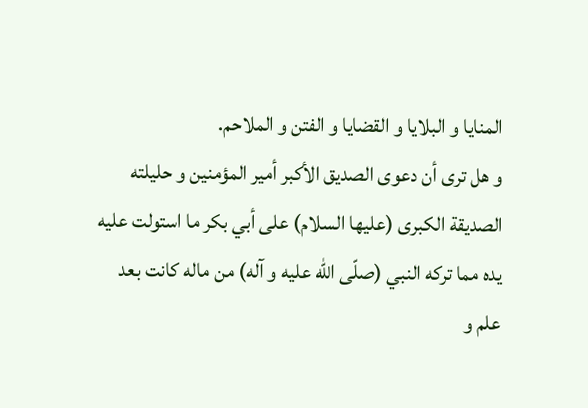المنايا و البلايا و القضايا و الفتن و الملاحم.
و هل ترى أن دعوى الصديق الأكبر أمير المؤمنين و حليلته الصديقة الكبرى (عليها السلام) على أبي بكر ما استولت عليه يده مما تركه النبي (صلّى اللّه عليه و آله) من ماله كانت بعد علم و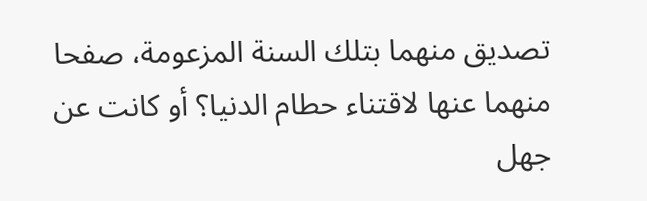تصديق منهما بتلك السنة المزعومة، صفحا منهما عنها لاقتناء حطام الدنيا؟ أو كانت عن جهل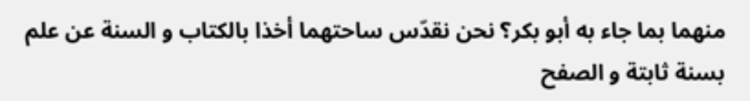منهما بما جاء به أبو بكر؟ نحن نقدّس ساحتهما أخذا بالكتاب و السنة عن علم بسنة ثابتة و الصفح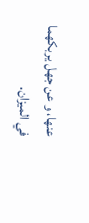عنها، و عن جهل يربكهما في الميزان.